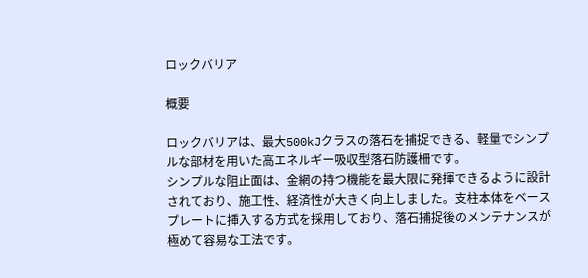ロックバリア

概要

ロックバリアは、最大500kJクラスの落石を捕捉できる、軽量でシンプルな部材を用いた高エネルギー吸収型落石防護柵です。
シンプルな阻止面は、金網の持つ機能を最大限に発揮できるように設計されており、施工性、経済性が大きく向上しました。支柱本体をベースプレートに挿入する方式を採用しており、落石捕捉後のメンテナンスが極めて容易な工法です。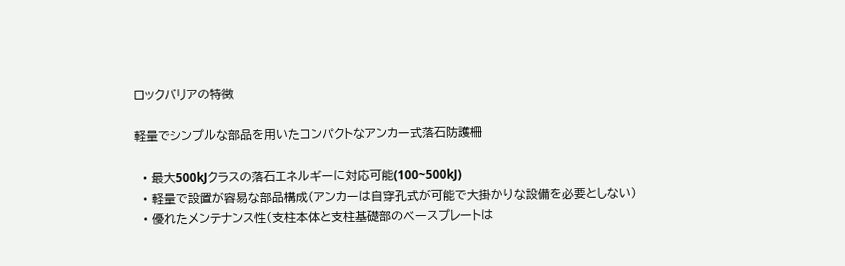ロックバリアの特徴

軽量でシンプルな部品を用いたコンパクトなアンカー式落石防護柵

  • 最大500kJクラスの落石エネルギーに対応可能(100~500kJ)
  • 軽量で設置が容易な部品構成(アンカーは自穿孔式が可能で大掛かりな設備を必要としない)
  • 優れたメンテナンス性(支柱本体と支柱基礎部のベースプレートは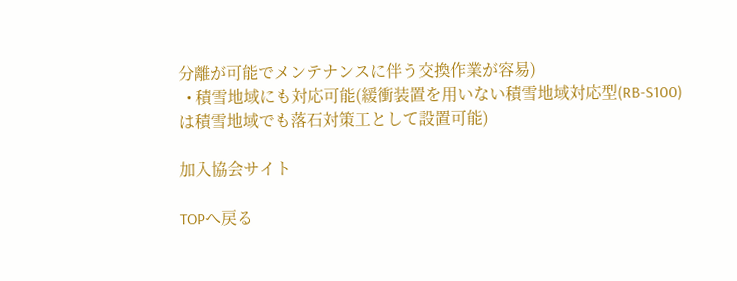分離が可能でメンテナンスに伴う交換作業が容易)
  • 積雪地域にも対応可能(緩衝装置を用いない積雪地域対応型(RB-S100)は積雪地域でも落石対策工として設置可能)

加入協会サイト

TOPへ戻る